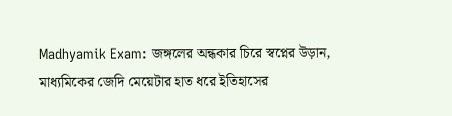Madhyamik Exam: জঙ্গলের অন্ধকার চিরে স্বপ্নের উড়ান, মাধ্যমিকের জেদি মেয়েটার হাত ধরে ইতিহাসের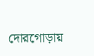দোরগোড়ায়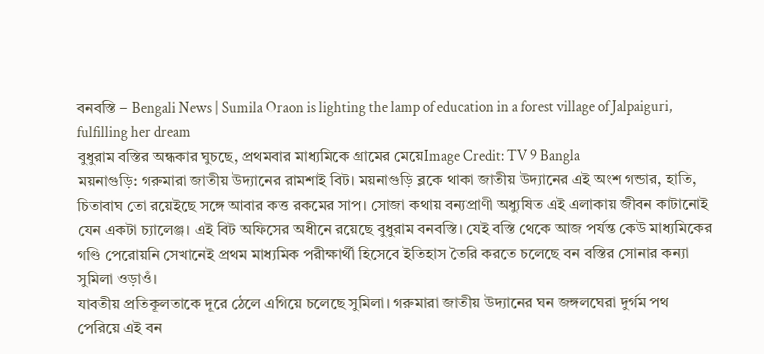বনবস্তি – Bengali News | Sumila Oraon is lighting the lamp of education in a forest village of Jalpaiguri, fulfilling her dream
বুধুরাম বস্তির অন্ধকার ঘুচছে, প্রথমবার মাধ্যমিকে গ্রামের মেয়েImage Credit: TV 9 Bangla
ময়নাগুড়ি: গরুমারা জাতীয় উদ্যানের রামশাই বিট। ময়নাগুড়ি ব্লকে থাকা জাতীয় উদ্যানের এই অংশ গন্ডার, হাতি, চিতাবাঘ তো রয়েইছে সঙ্গে আবার কত্ত রকমের সাপ। সোজা কথায় বন্যপ্রাণী অধ্যুষিত এই এলাকায় জীবন কাটানোই যেন একটা চ্যালেঞ্জ। এই বিট অফিসের অধীনে রয়েছে বুধুরাম বনবস্তি। যেই বস্তি থেকে আজ পর্যন্ত কেউ মাধ্যমিকের গণ্ডি পেরোয়নি সেখানেই প্রথম মাধ্যমিক পরীক্ষার্থী হিসেবে ইতিহাস তৈরি করতে চলেছে বন বস্তির সোনার কন্যা সুমিলা ওড়াওঁ।
যাবতীয় প্রতিকূলতাকে দূরে ঠেলে এগিয়ে চলেছে সুমিলা। গরুমারা জাতীয় উদ্যানের ঘন জঙ্গলঘেরা দুর্গম পথ পেরিয়ে এই বন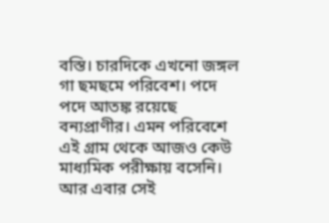বস্তি। চারদিকে এখনো জঙ্গল গা ছমছমে পরিবেশ। পদে পদে আতঙ্ক রয়েছে বন্যপ্রাণীর। এমন পরিবেশে এই গ্রাম থেকে আজও কেউ মাধ্যমিক পরীক্ষায় বসেনি। আর এবার সেই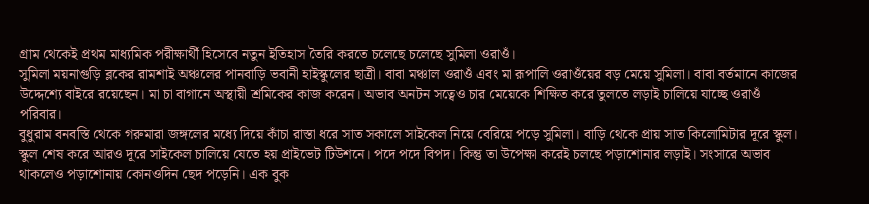গ্রাম থেকেই প্রথম মাধ্যমিক পরীক্ষার্থী হিসেবে নতুন ইতিহাস তৈরি করতে চলেছে চলেছে সুমিলা ওরাওঁ।
সুমিলা ময়নাগুড়ি ব্লকের রামশাই অঞ্চলের পানবাড়ি ভবানী হাইস্কুলের ছাত্রী। বাবা মঞ্চাল ওরাওঁ এবং মা রূপালি ওরাওঁয়ের বড় মেয়ে সুমিলা। বাবা বর্তমানে কাজের উদ্দেশ্যে বাইরে রয়েছেন। মা চা বাগানে অস্থায়ী শ্রমিকের কাজ করেন। অভাব অনটন সত্বেও চার মেয়েকে শিক্ষিত করে তুলতে লড়াই চালিয়ে যাচ্ছে ওরাওঁ পরিবার।
বুধুরাম বনবস্তি থেকে গরুমারা জঙ্গলের মধ্যে দিয়ে কাঁচা রাস্তা ধরে সাত সকালে সাইকেল নিয়ে বেরিয়ে পড়ে সুমিলা। বাড়ি থেকে প্রায় সাত কিলোমিটার দূরে স্কুল। স্কুল শেষ করে আরও দূরে সাইকেল চালিয়ে যেতে হয় প্রাইভেট টিউশনে। পদে পদে বিপদ। কিন্তু তা উপেক্ষা করেই চলছে পড়াশোনার লড়াই। সংসারে অভাব থাকলেও পড়াশোনায় কোনওদিন ছেদ পড়েনি। এক বুক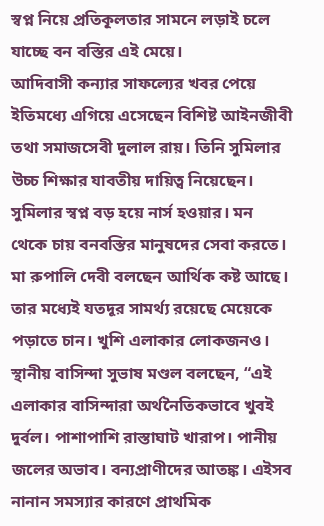স্বপ্ন নিয়ে প্রতিকূলতার সামনে লড়াই চলে যাচ্ছে বন বস্তির এই মেয়ে।
আদিবাসী কন্যার সাফল্যের খবর পেয়ে ইতিমধ্যে এগিয়ে এসেছেন বিশিষ্ট আইনজীবী তথা সমাজসেবী দুলাল রায়। তিনি সুমিলার উচ্চ শিক্ষার যাবতীয় দায়িত্ব নিয়েছেন। সুমিলার স্বপ্ন বড় হয়ে নার্স হওয়ার। মন থেকে চায় বনবস্তির মানুষদের সেবা করতে। মা রুপালি দেবী বলছেন আর্থিক কষ্ট আছে। তার মধ্যেই যতদূর সামর্থ্য রয়েছে মেয়েকে পড়াতে চান। খুশি এলাকার লোকজনও।
স্থানীয় বাসিন্দা সুভাষ মণ্ডল বলছেন, “এই এলাকার বাসিন্দারা অর্থনৈতিকভাবে খুবই দুর্বল। পাশাপাশি রাস্তাঘাট খারাপ। পানীয় জলের অভাব। বন্যপ্রাণীদের আতঙ্ক। এইসব নানান সমস্যার কারণে প্রাথমিক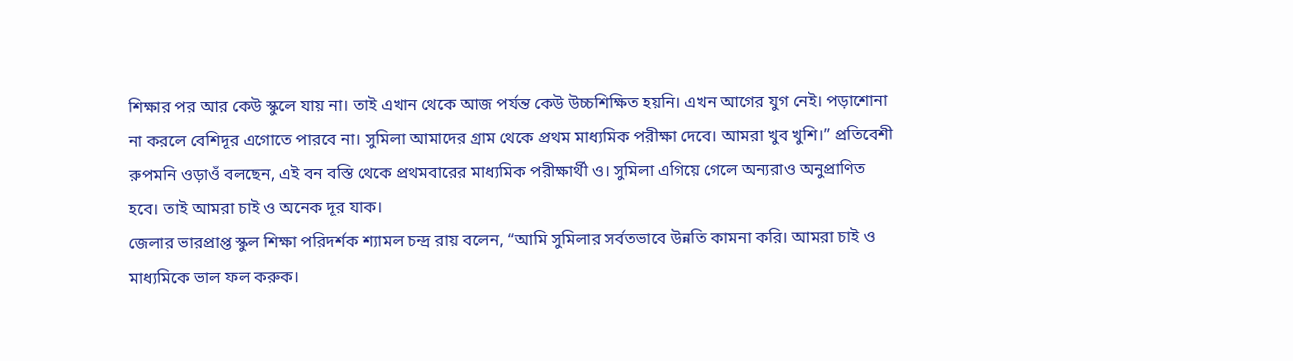শিক্ষার পর আর কেউ স্কুলে যায় না। তাই এখান থেকে আজ পর্যন্ত কেউ উচ্চশিক্ষিত হয়নি। এখন আগের যুগ নেই। পড়াশোনা না করলে বেশিদূর এগোতে পারবে না। সুমিলা আমাদের গ্রাম থেকে প্রথম মাধ্যমিক পরীক্ষা দেবে। আমরা খুব খুশি।” প্রতিবেশী রুপমনি ওড়াওঁ বলছেন, এই বন বস্তি থেকে প্রথমবারের মাধ্যমিক পরীক্ষার্থী ও। সুমিলা এগিয়ে গেলে অন্যরাও অনুপ্রাণিত হবে। তাই আমরা চাই ও অনেক দূর যাক।
জেলার ভারপ্রাপ্ত স্কুল শিক্ষা পরিদর্শক শ্যামল চন্দ্র রায় বলেন, “আমি সুমিলার সর্বতভাবে উন্নতি কামনা করি। আমরা চাই ও মাধ্যমিকে ভাল ফল করুক।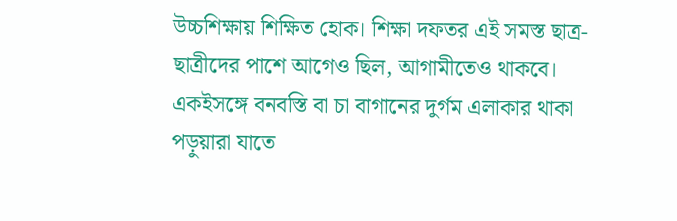উচ্চশিক্ষায় শিক্ষিত হোক। শিক্ষা দফতর এই সমস্ত ছাত্র-ছাত্রীদের পাশে আগেও ছিল, আগামীতেও থাকবে। একইসঙ্গে বনবস্তি বা চা বাগানের দুর্গম এলাকার থাকা পড়ুয়ারা যাতে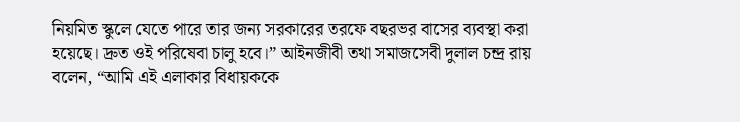নিয়মিত স্কুলে যেতে পারে তার জন্য সরকারের তরফে বছরভর বাসের ব্যবস্থা করা হয়েছে। দ্রুত ওই পরিষেবা চালু হবে।” আইনজীবী তথা সমাজসেবী দুলাল চন্দ্র রায় বলেন, “আমি এই এলাকার বিধায়ককে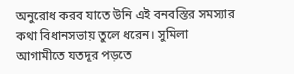অনুরোধ করব যাতে উনি এই বনবস্তির সমস্যার কথা বিধানসভায় তুলে ধরেন। সুমিলা আগামীতে যতদূর পড়তে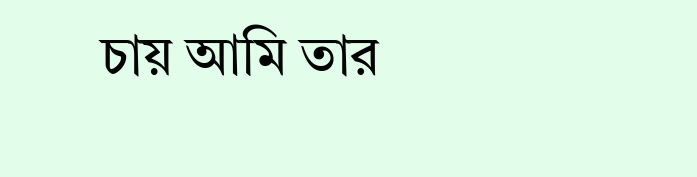চায় আমি তার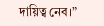দায়িত্ব নেব।”